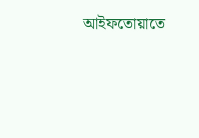আইফতোয়াতে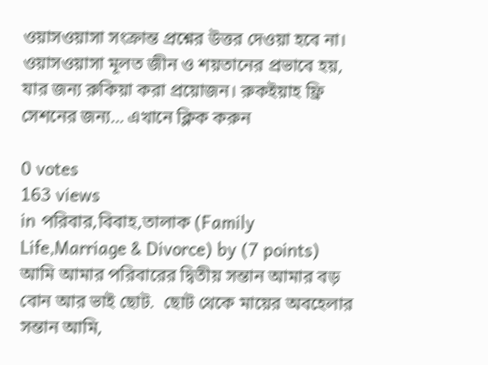ওয়াসওয়াসা সংক্রান্ত প্রশ্নের উত্তর দেওয়া হবে না। ওয়াসওয়াসা মূলত জীন ও শয়তানের প্রভাবে হয়, যার জন্য রুকিয়া করা প্রয়োজন। রুকইয়াহ ফ্রি সেশনের জন্য… এখানে ক্লিক করুন

0 votes
163 views
in পরিবার,বিবাহ,তালাক (Family Life,Marriage & Divorce) by (7 points)
আমি আমার পরিবারের দ্বিতীয় সন্তান আমার বড় বোন আর ভাই ছোট.  ছোট থেকে মায়ের অবহেলার সন্তান আমি,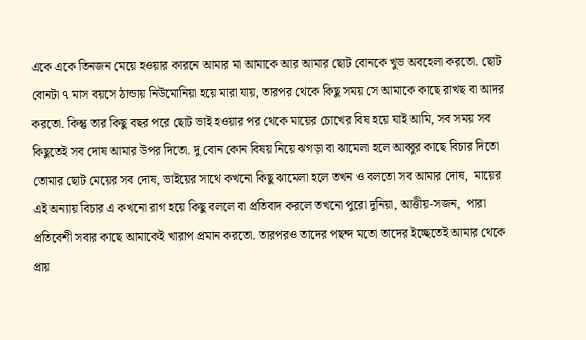একে একে তিনজন মেয়ে হওয়ার কারনে আমার মা আমাকে আর আমার ছোট বোনকে খুভ অবহেলা করতো. ছোট বোনটা ৭ মাস বয়সে ঠান্ডায় নিউমোনিয়া হয়ে মারা যায়, তারপর থেকে কিছু সময় সে আমাকে কাছে রাখছ বা আদর করতো. কিন্তু তার কিছু বছর পরে ছোট ভাই হওয়ার পর থেকে মায়ের চোখের বিষ হয়ে যাই আমি, সব সময় সব কিছুতেই সব দোষ আমার উপর দিতো. দু বোন কোন বিষয় নিয়ে ঝগড়া বা ঝামেলা হলে আব্বুর কাছে বিচার দিতো তোমার ছোট মেয়ের সব দোষ, ভাইয়ের সাথে কখনো কিছু ঝামেলা হলে তখন ও বলতো সব আমার দোষ,  মায়ের এই অন্যায় বিচার এ কখনো রাগ হয়ে কিছু বললে বা প্রতিবাদ করলে তখনো পুরো দুনিয়া, আত্তীয়-সজন,  পারা প্রতিবেশী সবার কাছে আমাকেই খারাপ প্রমান করতো. তারপরও তাদের পছন্দ মতো তাদের ইচ্ছেতেই আমার থেকে প্রায়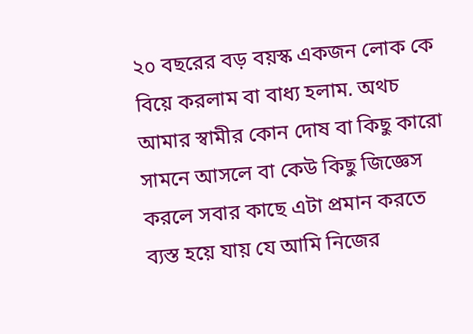২০ বছরের বড় বয়স্ক একজন লোক কে বিয়ে করলাম বা বাধ্য হলাম. অথচ আমার স্বামীর কোন দোষ বা কিছু কারো সামনে আসলে বা কেউ কিছু জিজ্ঞেস করলে সবার কাছে এটা প্রমান করতে ব্যস্ত হয়ে যায় যে আমি নিজের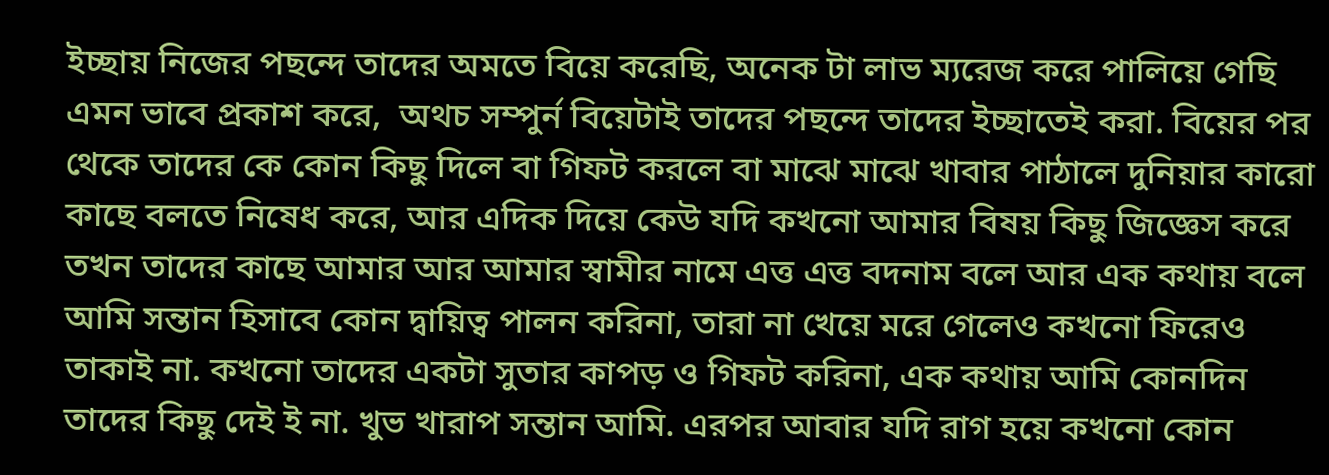ইচ্ছায় নিজের পছন্দে তাদের অমতে বিয়ে করেছি, অনেক টা লাভ ম্যরেজ করে পালিয়ে গেছি এমন ভাবে প্রকাশ করে,  অথচ সম্পুর্ন বিয়েটাই তাদের পছন্দে তাদের ইচ্ছাতেই করা. বিয়ের পর থেকে তাদের কে কোন কিছু দিলে বা গিফট করলে বা মাঝে মাঝে খাবার পাঠালে দুনিয়ার কারো কাছে বলতে নিষেধ করে, আর এদিক দিয়ে কেউ যদি কখনো আমার বিষয় কিছু জিজ্ঞেস করে তখন তাদের কাছে আমার আর আমার স্বামীর নামে এত্ত এত্ত বদনাম বলে আর এক কথায় বলে আমি সন্তান হিসাবে কোন দ্বায়িত্ব পালন করিনা, তারা না খেয়ে মরে গেলেও কখনো ফিরেও তাকাই না. কখনো তাদের একটা সুতার কাপড় ও গিফট করিনা, এক কথায় আমি কোনদিন তাদের কিছু দেই ই না. খুভ খারাপ সন্তান আমি. এরপর আবার যদি রাগ হয়ে কখনো কোন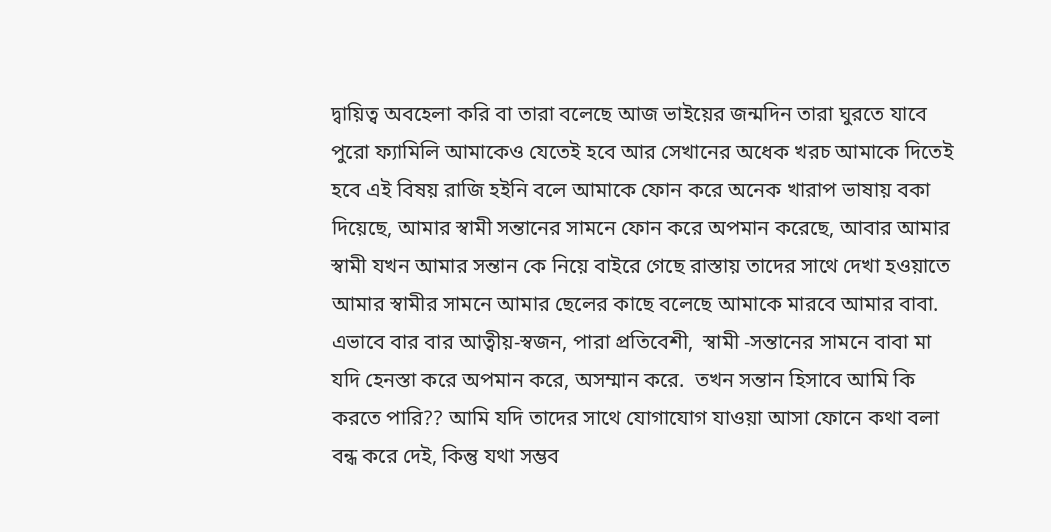দ্বায়িত্ব অবহেলা করি বা তারা বলেছে আজ ভাইয়ের জন্মদিন তারা ঘুরতে যাবে পুরো ফ্যামিলি আমাকেও যেতেই হবে আর সেখানের অধেক খরচ আমাকে দিতেই হবে এই বিষয় রাজি হইনি বলে আমাকে ফোন করে অনেক খারাপ ভাষায় বকা দিয়েছে, আমার স্বামী সন্তানের সামনে ফোন করে অপমান করেছে, আবার আমার স্বামী যখন আমার সন্তান কে নিয়ে বাইরে গেছে রাস্তায় তাদের সাথে দেখা হওয়াতে আমার স্বামীর সামনে আমার ছেলের কাছে বলেছে আমাকে মারবে আমার বাবা. এভাবে বার বার আত্বীয়-স্বজন, পারা প্রতিবেশী,  স্বামী -সন্তানের সামনে বাবা মা যদি হেনস্তা করে অপমান করে, অসম্মান করে.  তখন সন্তান হিসাবে আমি কি করতে পারি?? আমি যদি তাদের সাথে যোগাযোগ যাওয়া আসা ফোনে কথা বলা বন্ধ করে দেই, কিন্তু যথা সম্ভব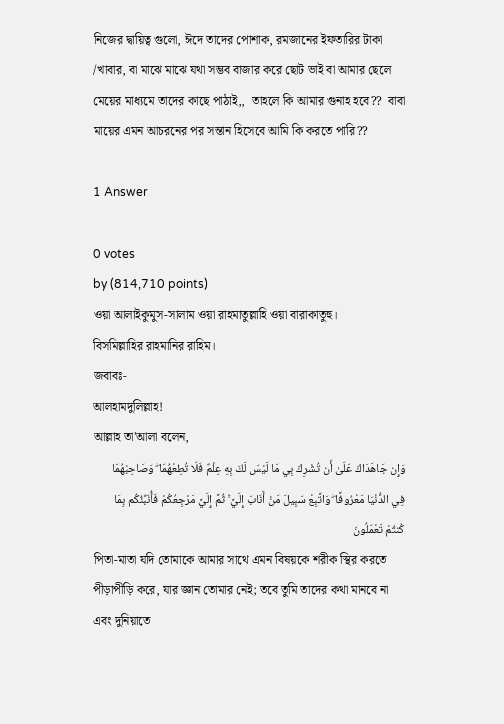নিজের দ্বায়িত্ব গুলো, ঈদে তাদের পোশাক, রমজানের ইফতারির টাকা /খাবার, বা মাঝে মাঝে যথা সম্ভব বাজার করে ছোট ভাই বা আমার ছেলে মেয়ের মাধ্যমে তাদের কাছে পাঠাই,,  তাহলে কি আমার গুনাহ হবে??  বাবা মায়ের এমন আচরনের পর সন্তান হিসেবে আমি কি করতে পারি??

1 Answer

0 votes
by (814,710 points)
ওয়া আলাইকুমুস-সালাম ওয়া রাহমাতুল্লাহি ওয়া বারাকাতুহু।
বিসমিল্লাহির রাহমানির রাহিম।
জবাবঃ-
আলহামদুলিল্লাহ!
আল্লাহ তা'আলা বলেন,
وَإِن جَاهَدَاكَ عَلَىٰ أَن تُشْرِكَ بِي مَا لَيْسَ لَكَ بِهِ عِلْمٌ فَلَا تُطِعْهُمَا ۖ وَصَاحِبْهُمَا فِي الدُّنْيَا مَعْرُوفًا ۖ وَاتَّبِعْ سَبِيلَ مَنْ أَنَابَ إِلَيَّ ۚ ثُمَّ إِلَيَّ مَرْجِعُكُمْ فَأُنَبِّئُكُم بِمَا كُنتُمْ تَعْمَلُونَ
পিতা-মাতা যদি তোমাকে আমার সাথে এমন বিষয়কে শরীক স্থির করতে পীড়াপীড়ি করে, যার জ্ঞান তোমার নেই; তবে তুমি তাদের কথা মানবে না এবং দুনিয়াতে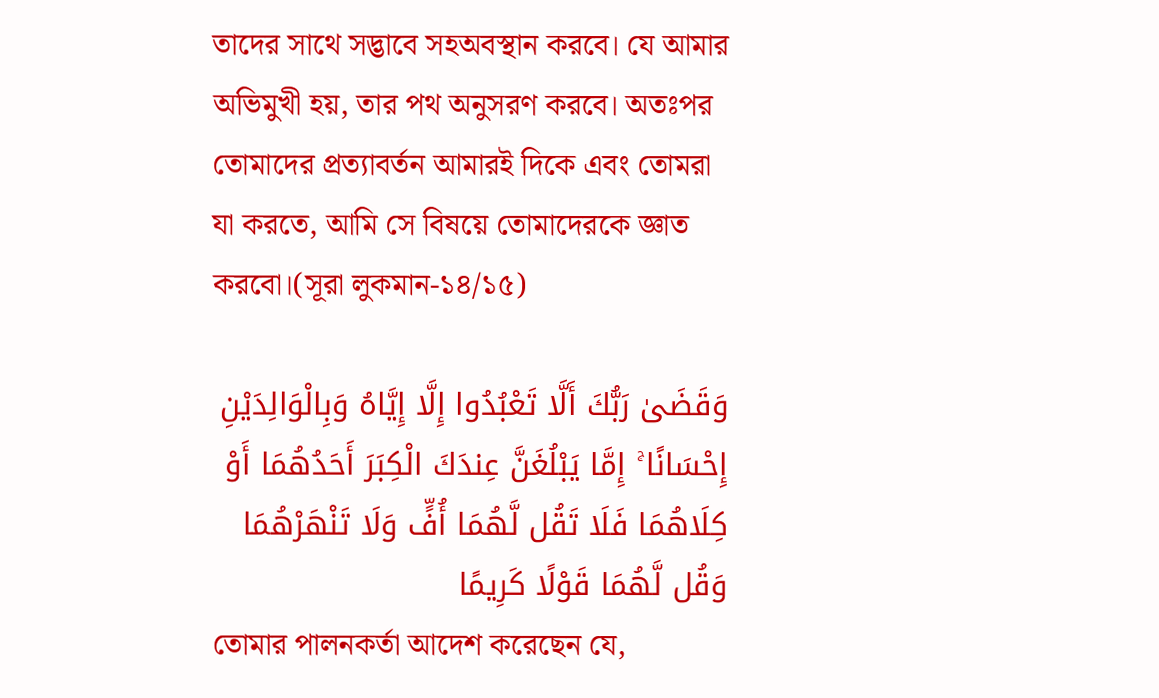তাদের সাথে সদ্ভাবে সহঅবস্থান করবে। যে আমার অভিমুখী হয়, তার পথ অনুসরণ করবে। অতঃপর তোমাদের প্রত্যাবর্তন আমারই দিকে এবং তোমরা যা করতে, আমি সে বিষয়ে তোমাদেরকে জ্ঞাত করবো।(সূরা লুকমান-১৪/১৫)

وَقَضَىٰ رَبُّكَ أَلَّا تَعْبُدُوا إِلَّا إِيَّاهُ وَبِالْوَالِدَيْنِ إِحْسَانًا ۚ إِمَّا يَبْلُغَنَّ عِندَكَ الْكِبَرَ أَحَدُهُمَا أَوْ كِلَاهُمَا فَلَا تَقُل لَّهُمَا أُفٍّ وَلَا تَنْهَرْهُمَا وَقُل لَّهُمَا قَوْلًا كَرِيمًا
তোমার পালনকর্তা আদেশ করেছেন যে,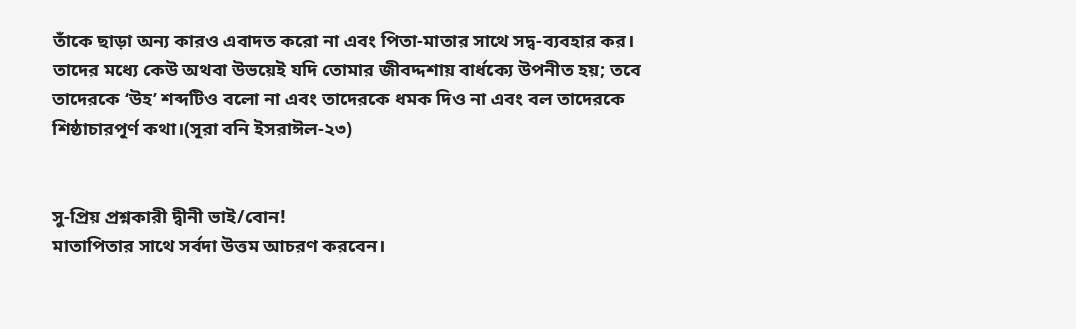তাঁকে ছাড়া অন্য কারও এবাদত করো না এবং পিতা-মাতার সাথে সদ্ব-ব্যবহার কর। তাদের মধ্যে কেউ অথবা উভয়েই যদি তোমার জীবদ্দশায় বার্ধক্যে উপনীত হয়; তবে তাদেরকে ‘উহ’ শব্দটিও বলো না এবং তাদেরকে ধমক দিও না এবং বল তাদেরকে শিষ্ঠাচারপূর্ণ কথা।(সূরা বনি ইসরাঈল-২৩)


সু-প্রিয় প্রশ্নকারী দ্বীনী ভাই/বোন!
মাতাপিতার সাথে সর্বদা উত্তম আচরণ করবেন।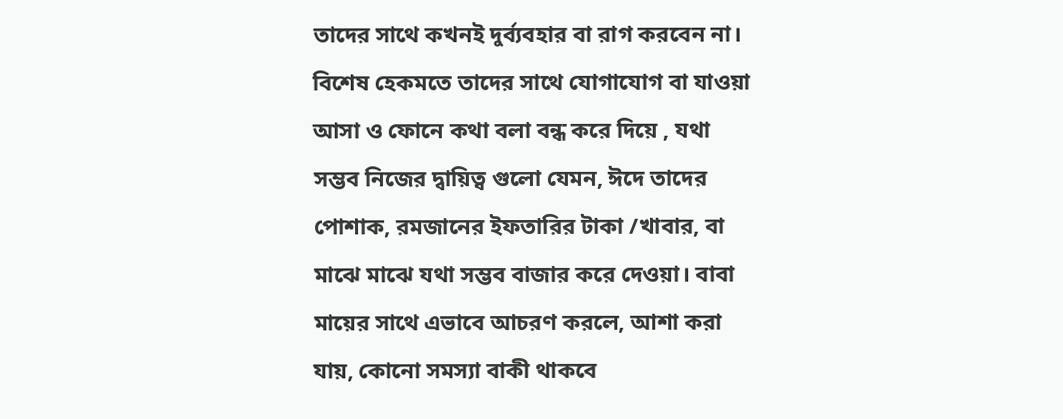তাদের সাথে কখনই দুর্ব্যবহার বা রাগ করবেন না।
বিশেষ হেকমতে তাদের সাথে যোগাযোগ বা যাওয়া আসা ও ফোনে কথা বলা বন্ধ করে দিয়ে , যথা সম্ভব নিজের দ্বায়িত্ব গুলো যেমন, ঈদে তাদের পোশাক, রমজানের ইফতারির টাকা /খাবার, বা মাঝে মাঝে যথা সম্ভব বাজার করে দেওয়া। বাবা মায়ের সাথে এভাবে আচরণ করলে, আশা করা যায়, কোনো সমস্যা বাকী থাকবে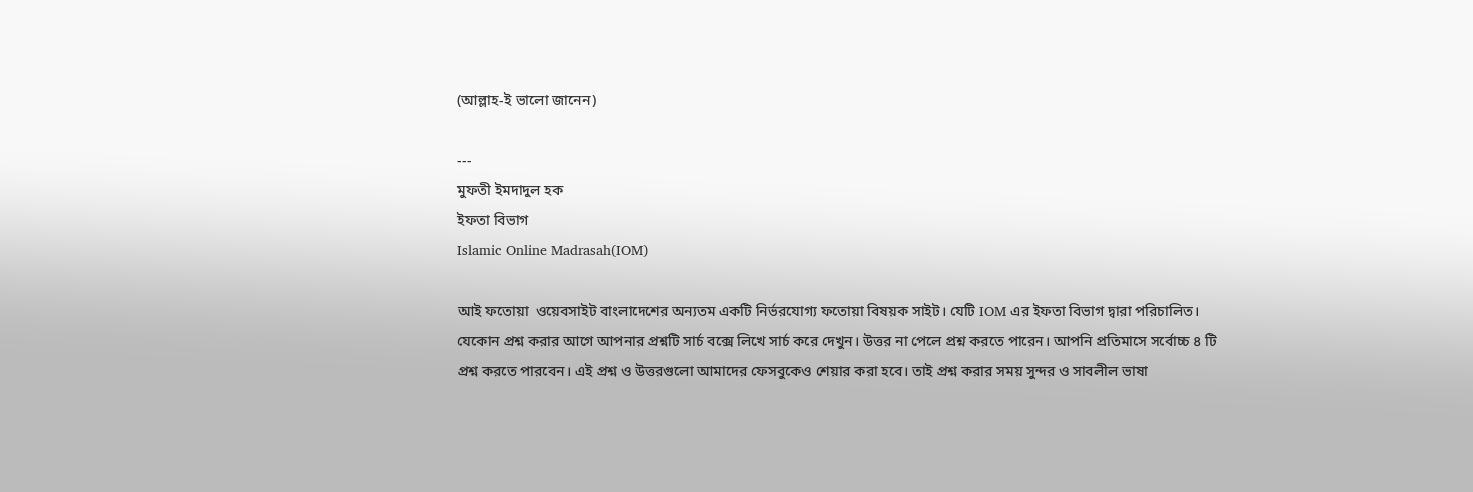(আল্লাহ-ই ভালো জানেন)

---
মুফতী ইমদাদুল হক
ইফতা বিভাগ
Islamic Online Madrasah(IOM)

আই ফতোয়া  ওয়েবসাইট বাংলাদেশের অন্যতম একটি নির্ভরযোগ্য ফতোয়া বিষয়ক সাইট। যেটি IOM এর ইফতা বিভাগ দ্বারা পরিচালিত।  যেকোন প্রশ্ন করার আগে আপনার প্রশ্নটি সার্চ বক্সে লিখে সার্চ করে দেখুন। উত্তর না পেলে প্রশ্ন করতে পারেন। আপনি প্রতিমাসে সর্বোচ্চ ৪ টি প্রশ্ন করতে পারবেন। এই প্রশ্ন ও উত্তরগুলো আমাদের ফেসবুকেও শেয়ার করা হবে। তাই প্রশ্ন করার সময় সুন্দর ও সাবলীল ভাষা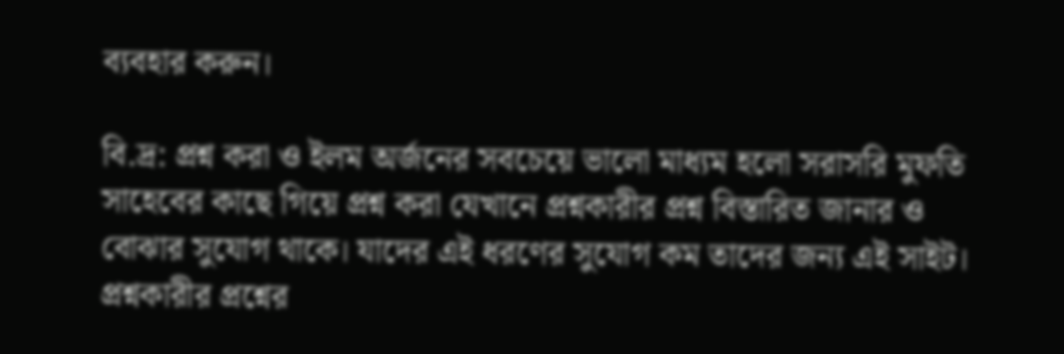ব্যবহার করুন।

বি.দ্র: প্রশ্ন করা ও ইলম অর্জনের সবচেয়ে ভালো মাধ্যম হলো সরাসরি মুফতি সাহেবের কাছে গিয়ে প্রশ্ন করা যেখানে প্রশ্নকারীর প্রশ্ন বিস্তারিত জানার ও বোঝার সুযোগ থাকে। যাদের এই ধরণের সুযোগ কম তাদের জন্য এই সাইট। প্রশ্নকারীর প্রশ্নের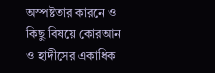অস্পষ্টতার কারনে ও কিছু বিষয়ে কোরআন ও হাদীসের একাধিক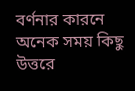বর্ণনার কারনে অনেক সময় কিছু উত্তরে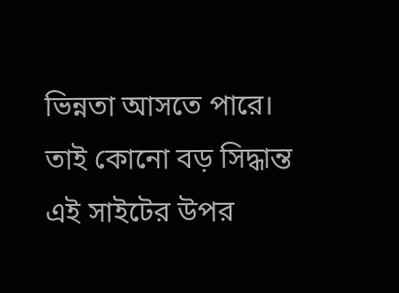ভিন্নতা আসতে পারে। তাই কোনো বড় সিদ্ধান্ত এই সাইটের উপর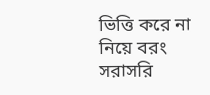ভিত্তি করে না নিয়ে বরং সরাসরি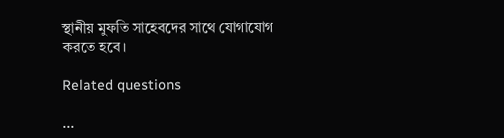স্থানীয় মুফতি সাহেবদের সাথে যোগাযোগ করতে হবে।

Related questions

...